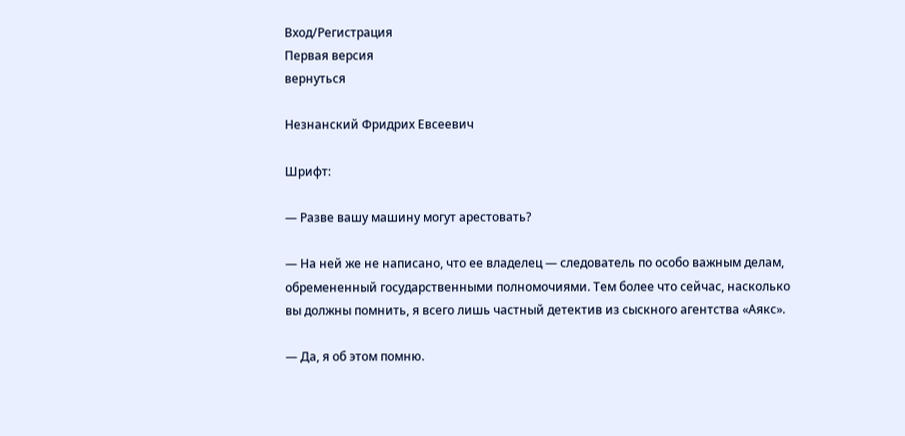Вход/Регистрация
Первая версия
вернуться

Незнанский Фридрих Евсеевич

Шрифт:

— Разве вашу машину могут арестовать?

— На ней же не написано, что ее владелец — следователь по особо важным делам, обремененный государственными полномочиями. Тем более что сейчас, насколько вы должны помнить, я всего лишь частный детектив из сыскного агентства «Аякс».

— Да, я об этом помню.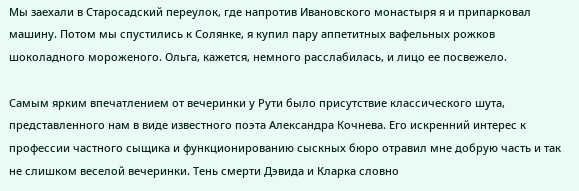Мы заехали в Старосадский переулок, где напротив Ивановского монастыря я и припарковал машину. Потом мы спустились к Солянке, я купил пару аппетитных вафельных рожков шоколадного мороженого. Ольга, кажется, немного расслабилась, и лицо ее посвежело.

Самым ярким впечатлением от вечеринки у Рути было присутствие классического шута, представленного нам в виде известного поэта Александра Кочнева. Его искренний интерес к профессии частного сыщика и функционированию сыскных бюро отравил мне добрую часть и так не слишком веселой вечеринки. Тень смерти Дэвида и Кларка словно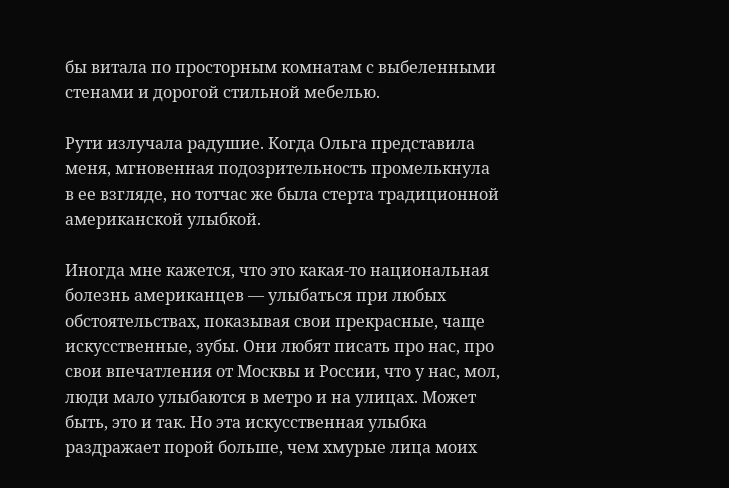бы витала по просторным комнатам с выбеленными стенами и дорогой стильной мебелью.

Рути излучала радушие. Когда Ольга представила меня, мгновенная подозрительность промелькнула в ее взгляде, но тотчас же была стерта традиционной американской улыбкой.

Иногда мне кажется, что это какая-то национальная болезнь американцев — улыбаться при любых обстоятельствах, показывая свои прекрасные, чаще искусственные, зубы. Они любят писать про нас, про свои впечатления от Москвы и России, что у нас, мол, люди мало улыбаются в метро и на улицах. Может быть, это и так. Но эта искусственная улыбка раздражает порой больше, чем хмурые лица моих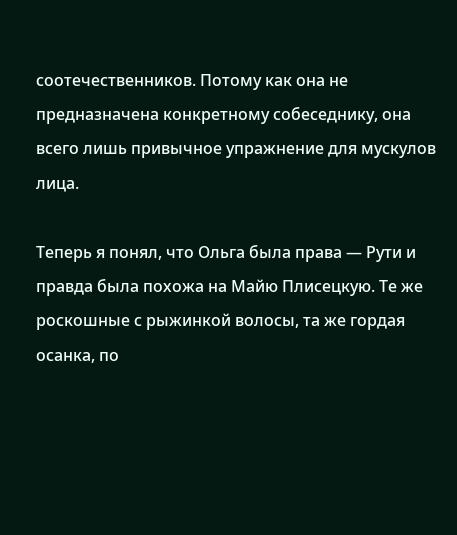соотечественников. Потому как она не предназначена конкретному собеседнику, она всего лишь привычное упражнение для мускулов лица.

Теперь я понял, что Ольга была права — Рути и правда была похожа на Майю Плисецкую. Те же роскошные с рыжинкой волосы, та же гордая осанка, по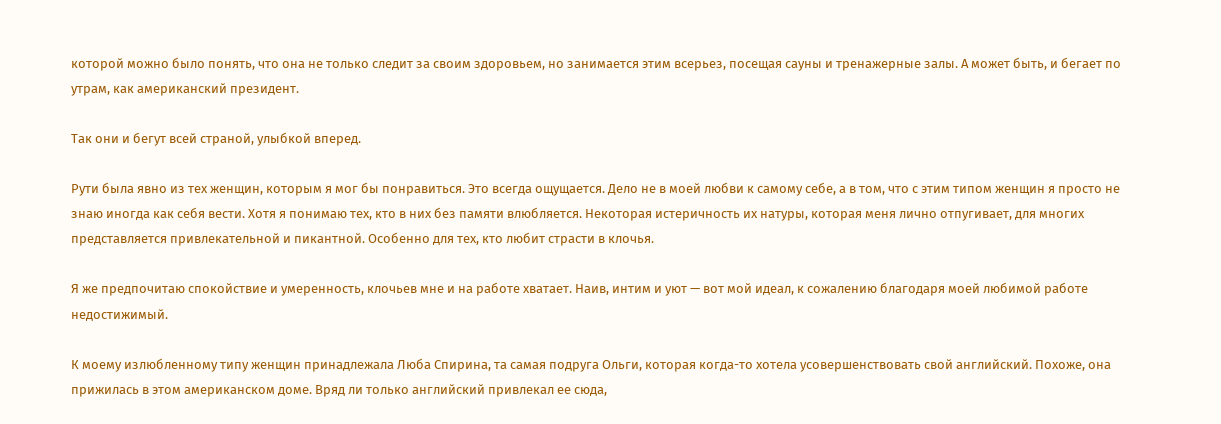которой можно было понять, что она не только следит за своим здоровьем, но занимается этим всерьез, посещая сауны и тренажерные залы. А может быть, и бегает по утрам, как американский президент.

Так они и бегут всей страной, улыбкой вперед.

Рути была явно из тех женщин, которым я мог бы понравиться. Это всегда ощущается. Дело не в моей любви к самому себе, а в том, что с этим типом женщин я просто не знаю иногда как себя вести. Хотя я понимаю тех, кто в них без памяти влюбляется. Некоторая истеричность их натуры, которая меня лично отпугивает, для многих представляется привлекательной и пикантной. Особенно для тех, кто любит страсти в клочья.

Я же предпочитаю спокойствие и умеренность, клочьев мне и на работе хватает. Наив, интим и уют — вот мой идеал, к сожалению благодаря моей любимой работе недостижимый.

К моему излюбленному типу женщин принадлежала Люба Спирина, та самая подруга Ольги, которая когда-то хотела усовершенствовать свой английский. Похоже, она прижилась в этом американском доме. Вряд ли только английский привлекал ее сюда,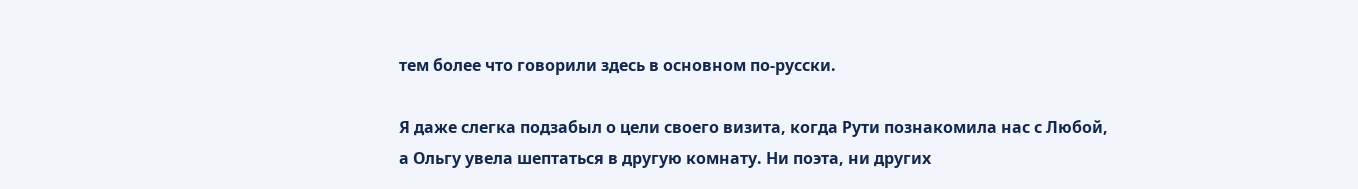тем более что говорили здесь в основном по-русски.

Я даже слегка подзабыл о цели своего визита, когда Рути познакомила нас с Любой, а Ольгу увела шептаться в другую комнату. Ни поэта, ни других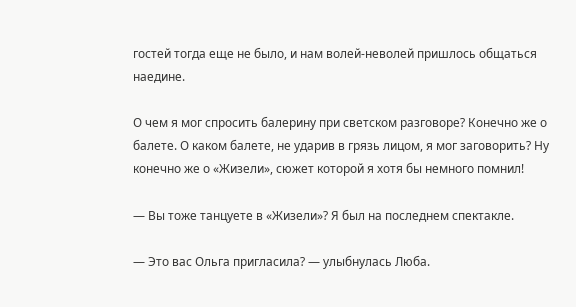гостей тогда еще не было, и нам волей-неволей пришлось общаться наедине.

О чем я мог спросить балерину при светском разговоре? Конечно же о балете. О каком балете, не ударив в грязь лицом, я мог заговорить? Ну конечно же о «Жизели», сюжет которой я хотя бы немного помнил!

— Вы тоже танцуете в «Жизели»? Я был на последнем спектакле.

— Это вас Ольга пригласила? — улыбнулась Люба.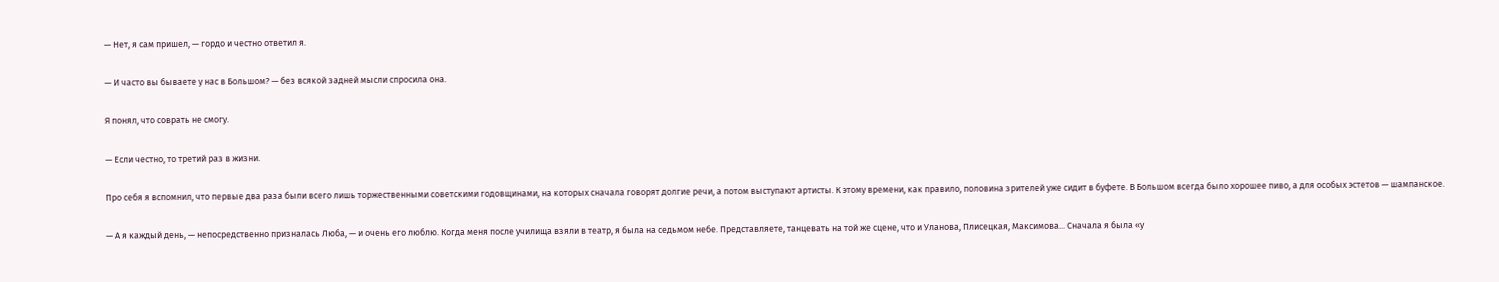— Нет, я сам пришел, — гордо и честно ответил я.

— И часто вы бываете у нас в Большом? — без всякой задней мысли спросила она.

Я понял, что соврать не смогу.

— Если честно, то третий раз в жизни.

Про себя я вспомнил, что первые два раза были всего лишь торжественными советскими годовщинами, на которых сначала говорят долгие речи, а потом выступают артисты. К этому времени, как правило, половина зрителей уже сидит в буфете. В Большом всегда было хорошее пиво, а для особых эстетов — шампанское.

— А я каждый день, — непосредственно призналась Люба, — и очень его люблю. Когда меня после училища взяли в театр, я была на седьмом небе. Представляете, танцевать на той же сцене, что и Уланова, Плисецкая, Максимова... Сначала я была «у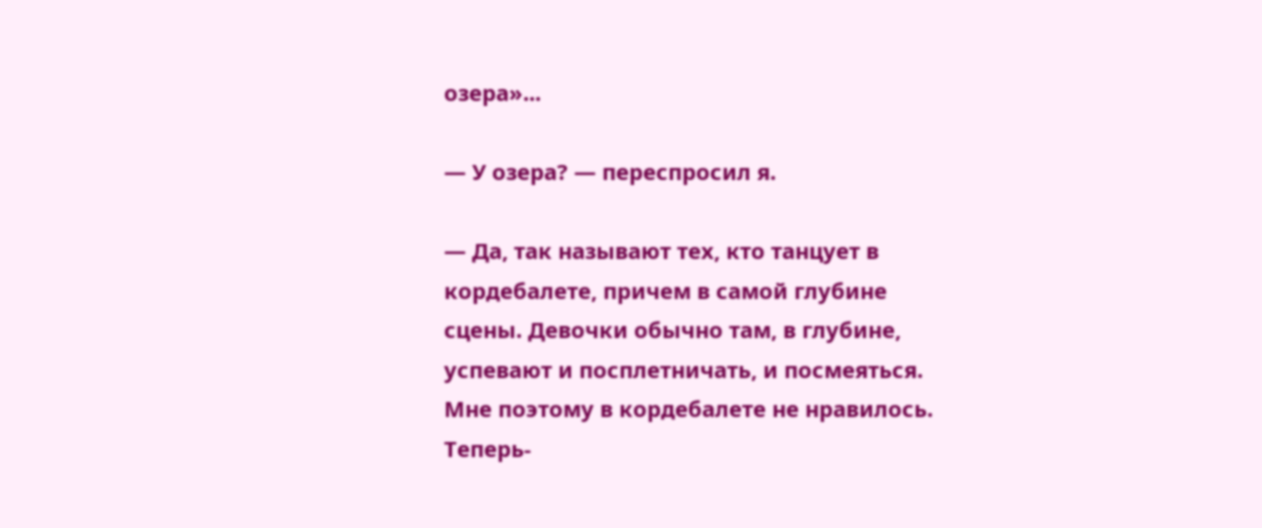озера»...

— У озера? — переспросил я.

— Да, так называют тех, кто танцует в кордебалете, причем в самой глубине сцены. Девочки обычно там, в глубине, успевают и посплетничать, и посмеяться. Мне поэтому в кордебалете не нравилось. Теперь-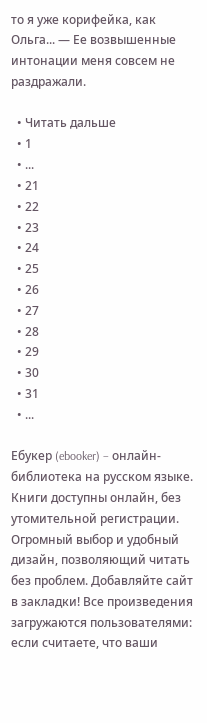то я уже корифейка, как Ольга... — Ее возвышенные интонации меня совсем не раздражали.

  • Читать дальше
  • 1
  • ...
  • 21
  • 22
  • 23
  • 24
  • 25
  • 26
  • 27
  • 28
  • 29
  • 30
  • 31
  • ...

Ебукер (ebooker) – онлайн-библиотека на русском языке. Книги доступны онлайн, без утомительной регистрации. Огромный выбор и удобный дизайн, позволяющий читать без проблем. Добавляйте сайт в закладки! Все произведения загружаются пользователями: если считаете, что ваши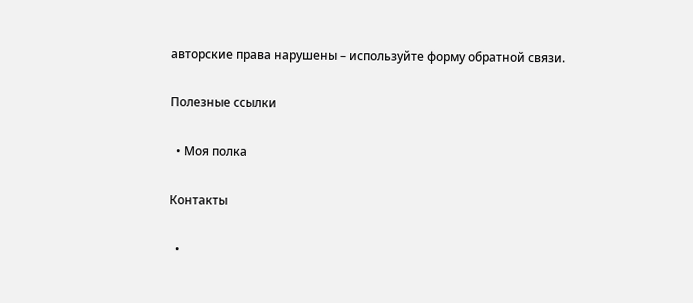авторские права нарушены – используйте форму обратной связи.

Полезные ссылки

  • Моя полка

Контакты

  •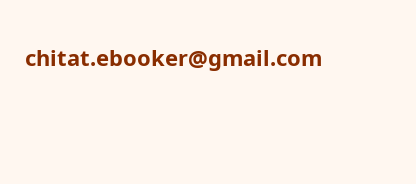chitat.ebooker@gmail.com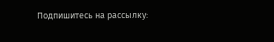Подпишитесь на рассылку: